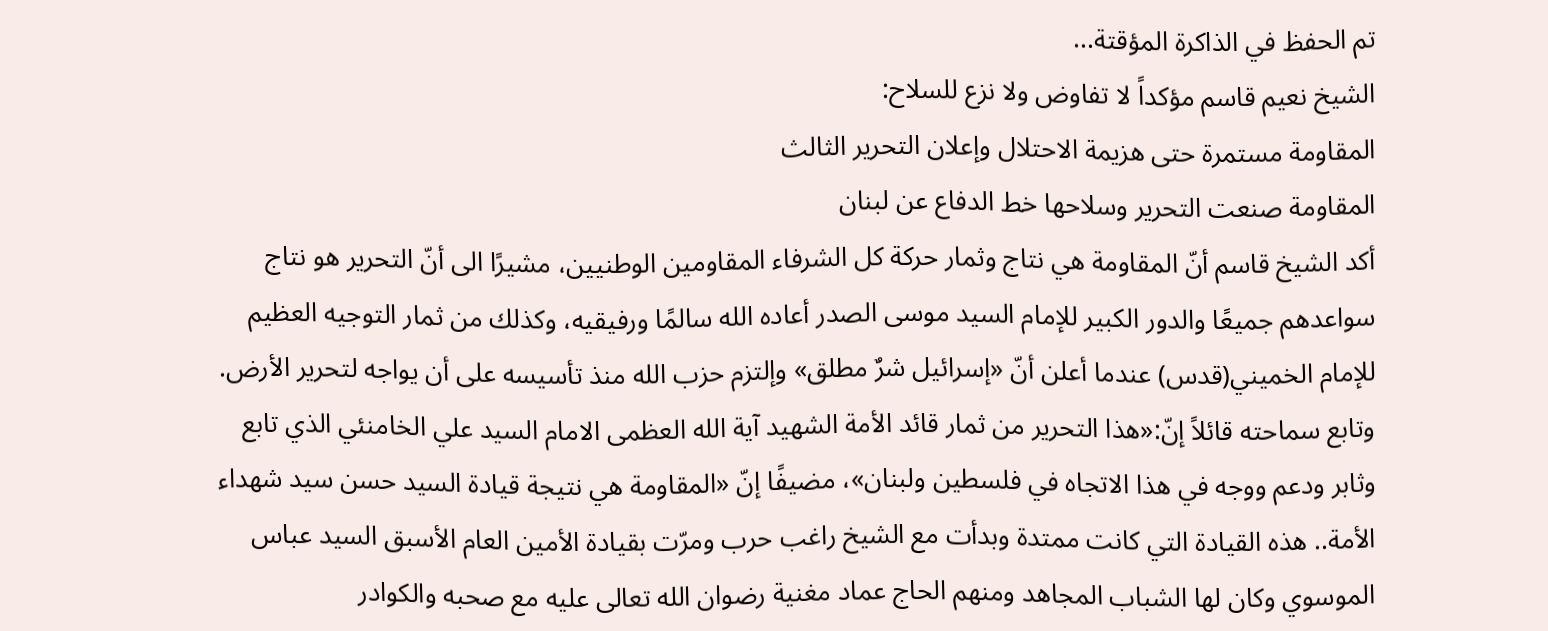تم الحفظ في الذاكرة المؤقتة...
الشيخ نعيم قاسم مؤكداً لا تفاوض ولا نزع للسلاح:
المقاومة مستمرة حتى هزيمة الاحتلال وإعلان التحرير الثالث
المقاومة صنعت التحرير وسلاحها خط الدفاع عن لبنان
أكد الشيخ قاسم أنّ المقاومة هي نتاج وثمار حركة كل الشرفاء المقاومين الوطنيين، مشيرًا الى أنّ التحرير هو نتاج سواعدهم جميعًا والدور الكبير للإمام السيد موسى الصدر أعاده الله سالمًا ورفيقيه، وكذلك من ثمار التوجيه العظيم للإمام الخميني(قدس) عندما أعلن أنّ «إسرائيل شرٌ مطلق» وإلتزم حزب الله منذ تأسيسه على أن يواجه لتحرير الأرض. وتابع سماحته قائلاً إنّ:«هذا التحرير من ثمار قائد الأمة الشهيد آية الله العظمى الامام السيد علي الخامنئي الذي تابع وثابر ودعم ووجه في هذا الاتجاه في فلسطين ولبنان»، مضيفًا إنّ «المقاومة هي نتيجة قيادة السيد حسن سيد شهداء الأمة.. هذه القيادة التي كانت ممتدة وبدأت مع الشيخ راغب حرب ومرّت بقيادة الأمين العام الأسبق السيد عباس الموسوي وكان لها الشباب المجاهد ومنهم الحاج عماد مغنية رضوان الله تعالى عليه مع صحبه والكوادر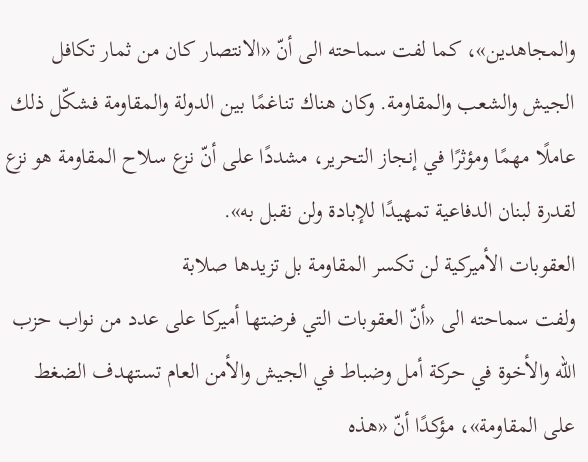والمجاهدين»، كما لفت سماحته الى أنّ «الانتصار كان من ثمار تكافل الجيش والشعب والمقاومة. وكان هناك تناغمًا بين الدولة والمقاومة فشكّل ذلك عاملًا مهمًا ومؤثرًا في إنجاز التحرير، مشددًا على أنّ نزع سلاح المقاومة هو نزع لقدرة لبنان الدفاعية تمهيدًا للإبادة ولن نقبل به».
العقوبات الأميركية لن تكسر المقاومة بل تزيدها صلابة
ولفت سماحته الى «أنّ العقوبات التي فرضتها أميركا على عدد من نواب حزب الله والأخوة في حركة أمل وضباط في الجيش والأمن العام تستهدف الضغط على المقاومة»، مؤكدًا أنّ «هذه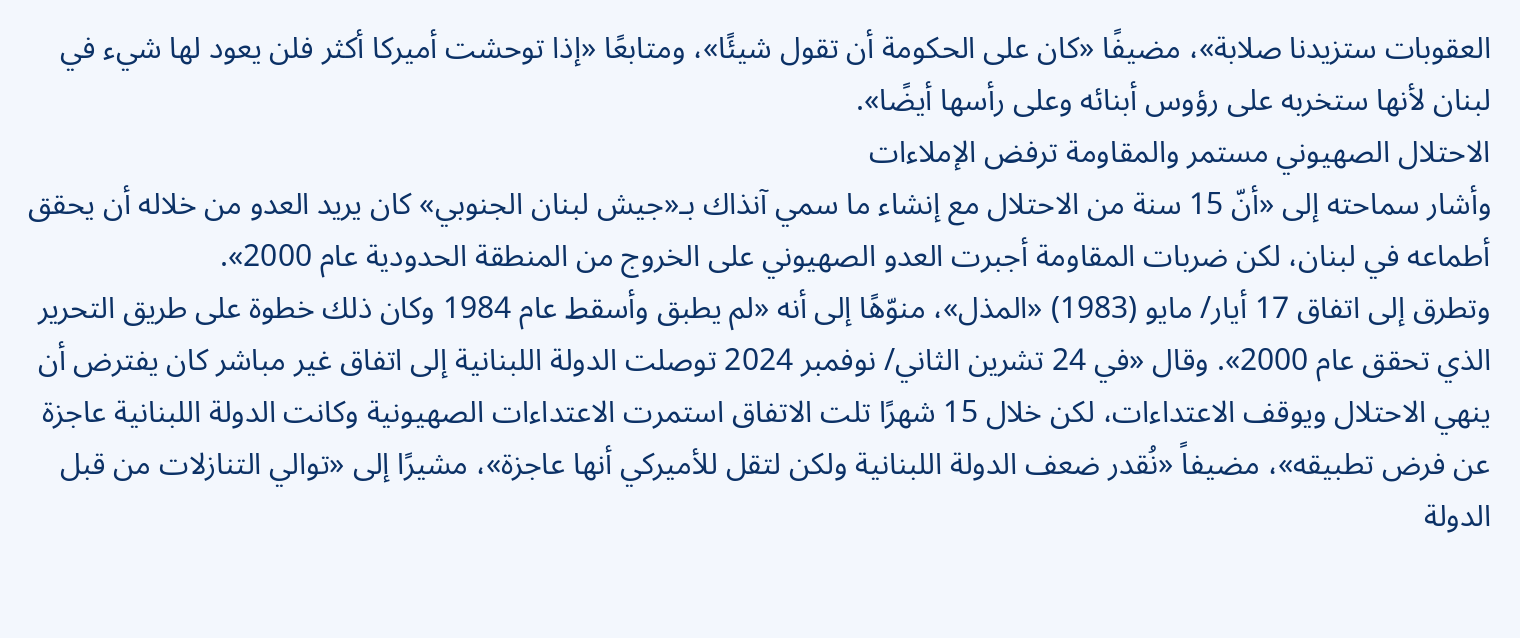العقوبات ستزيدنا صلابة»، مضيفًا «كان على الحكومة أن تقول شيئًا»، ومتابعًا «إذا توحشت أميركا أكثر فلن يعود لها شيء في لبنان لأنها ستخربه على رؤوس أبنائه وعلى رأسها أيضًا».
الاحتلال الصهيوني مستمر والمقاومة ترفض الإملاءات
وأشار سماحته إلى «أنّ 15 سنة من الاحتلال مع إنشاء ما سمي آنذاك بـ«جيش لبنان الجنوبي» كان يريد العدو من خلاله أن يحقق أطماعه في لبنان، لكن ضربات المقاومة أجبرت العدو الصهيوني على الخروج من المنطقة الحدودية عام 2000».
وتطرق إلى اتفاق 17 أيار/ مايو (1983) «المذل»، منوّهًا إلى أنه «لم يطبق وأسقط عام 1984 وكان ذلك خطوة على طريق التحرير الذي تحقق عام 2000». وقال «في 24 تشرين الثاني/ نوفمبر 2024 توصلت الدولة اللبنانية إلى اتفاق غير مباشر كان يفترض أن ينهي الاحتلال ويوقف الاعتداءات، لكن خلال 15 شهرًا تلت الاتفاق استمرت الاعتداءات الصهيونية وكانت الدولة اللبنانية عاجزة عن فرض تطبيقه»، مضيفاً «نُقدر ضعف الدولة اللبنانية ولكن لتقل للأميركي أنها عاجزة»، مشيرًا إلى «توالي التنازلات من قبل الدولة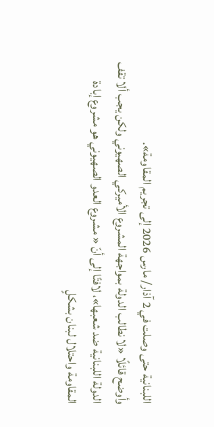اللبنانية حتى وصلت في 2 آذار/ مارس 2026 إلى تجريم المقاومة».
وأوضح قائلًا «لا نطالب الدولة بمواجهة المشروع الأميركي الصهيوني ولكن يجب ألا تقف الدولة اللبنانية ضد شعبها»، لافتًا إلى أنّ « مشروع العدو الصهيوني هو مشروع إبادة المقاومة واحتلال لبنان بشكلٍ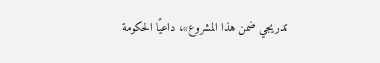تدريجي ضمن هذا المشروع»، داعيًا الحكومة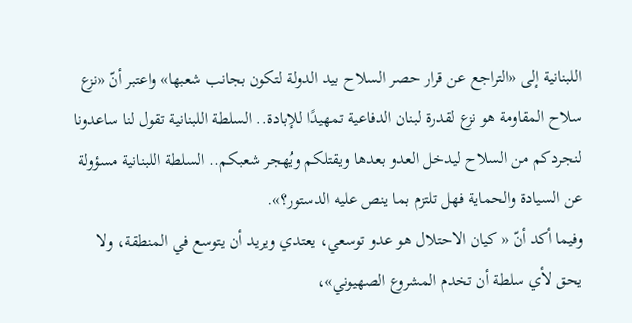اللبنانية إلى «التراجع عن قرار حصر السلاح بيد الدولة لتكون بجانب شعبها» واعتبر أنّ «نزع سلاح المقاومة هو نزع لقدرة لبنان الدفاعية تمهيدًا للإبادة.. السلطة اللبنانية تقول لنا ساعدونا لنجردكم من السلاح ليدخل العدو بعدها ويقتلكم ويُهجر شعبكم.. السلطة اللبنانية مسؤولة عن السيادة والحماية فهل تلتزم بما ينص عليه الدستور؟».
وفيما أكد أنّ « كيان الاحتلال هو عدو توسعي، يعتدي ويريد أن يتوسع في المنطقة، ولا يحق لأي سلطة أن تخدم المشروع الصهيوني»،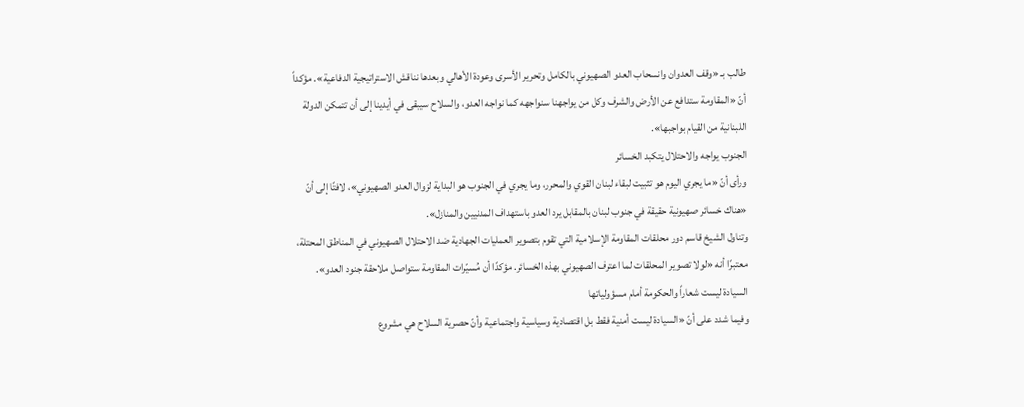طالب بـ «وقف العدوان وانسحاب العدو الصهيوني بالكامل وتحرير الأسرى وعودة الأهالي وبعدها نناقش الاستراتيجية الدفاعية». مؤكداً أنّ «المقاومة ستدافع عن الأرض والشرف وكل من يواجهنا سنواجهه كما نواجه العدو، والسلاح سيبقى في أيدينا إلى أن تتمكن الدولة اللبنانية من القيام بواجبها».
الجنوب يواجه والاحتلال يتكبد الخسائر
ورأى أنّ «ما يجري اليوم هو تثبيت لبقاء لبنان القوي والمحرر، وما يجري في الجنوب هو البداية لزوال العدو الصهيوني»، لافتًا إلى أنّ «هناك خسائر صهيونية حقيقة في جنوب لبنان بالمقابل يرد العدو باستهداف المدنيين والمنازل».
وتناول الشيخ قاسم دور محلقات المقاومة الإسلامية التي تقوم بتصوير العمليات الجهادية ضد الاحتلال الصهيوني في المناطق المحتلة، معتبرًا أنه «لولا تصوير المحلقات لما اعترف الصهيوني بهذه الخسائر. مؤكدًا أن مُسيّرات المقاومة ستواصل ملاحقة جنود العدو».
السيادة ليست شعاراً والحكومة أمام مسؤولياتها
وفيما شدد على أنّ «السيادة ليست أمنية فقط بل اقتصادية وسياسية واجتماعية وأنّ حصرية السلاح هي مشروع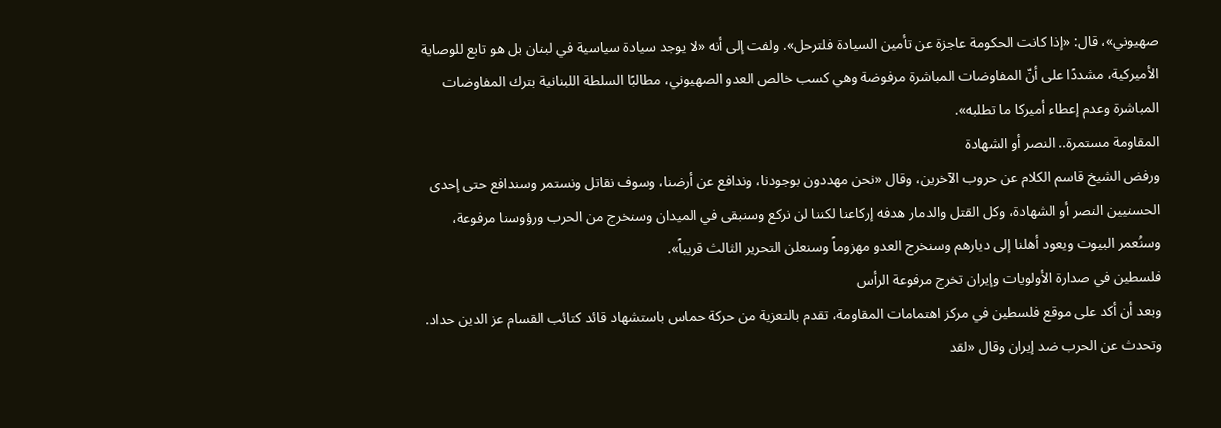صهيوني»، قال: «إذا كانت الحكومة عاجزة عن تأمين السيادة فلترحل». ولفت إلى أنه «لا يوجد سيادة سياسية في لبنان بل هو تابع للوصاية الأميركية، مشددًا على أنّ المفاوضات المباشرة مرفوضة وهي كسب خالص العدو الصهيوني، مطالبًا السلطة اللبنانية بترك المفاوضات المباشرة وعدم إعطاء أميركا ما تطلبه».
المقاومة مستمرة.. النصر أو الشهادة
ورفض الشيخ قاسم الكلام عن حروب الآخرين، وقال «نحن مهددون بوجودنا، وندافع عن أرضنا، وسوف نقاتل ونستمر وسندافع حتى إحدى الحسنيين النصر أو الشهادة، وكل القتل والدمار هدفه إركاعنا لكننا لن نركع وسنبقى في الميدان وسنخرج من الحرب ورؤوسنا مرفوعة، وسنُعمر البيوت ويعود أهلنا إلى ديارهم وسنخرج العدو مهزوماً وسنعلن التحرير الثالث قريباً».
فلسطين في صدارة الأولويات وإيران تخرج مرفوعة الرأس
وبعد أن أكد على موقع فلسطين في مركز اهتمامات المقاومة، تقدم بالتعزية من حركة حماس باستشهاد قائد كتائب القسام عز الدين حداد. وتحدث عن الحرب ضد إيران وقال «لقد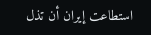استطاعت إيران أن تذل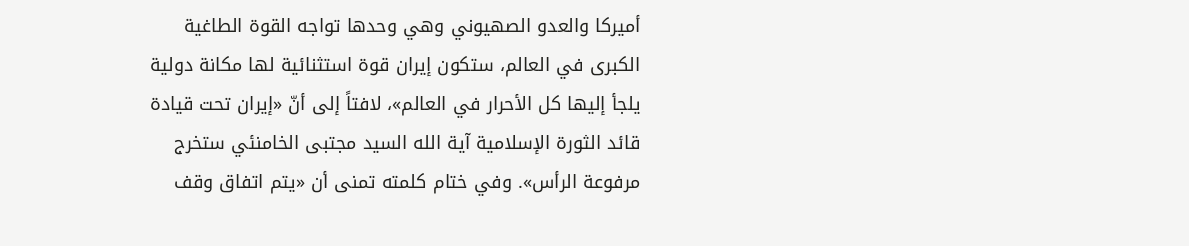أميركا والعدو الصهيوني وهي وحدها تواجه القوة الطاغية الكبرى في العالم، ستكون إيران قوة استثنائية لها مكانة دولية يلجأ إليها كل الأحرار في العالم»، لافتاً إلى أنّ «إيران تحت قيادة قائد الثورة الإسلامية آية الله السيد مجتبى الخامنئي ستخرج مرفوعة الرأس». وفي ختام كلمته تمنى أن «يتم اتفاق وقف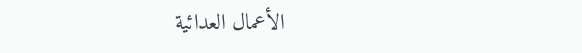الأعمال العدائية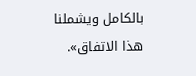بالكامل ويشملنا هذا الاتفاق».